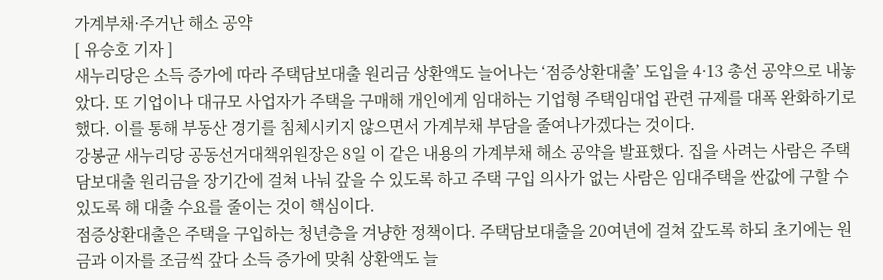가계부채·주거난 해소 공약
[ 유승호 기자 ]
새누리당은 소득 증가에 따라 주택담보대출 원리금 상환액도 늘어나는 ‘점증상환대출’ 도입을 4·13 총선 공약으로 내놓았다. 또 기업이나 대규모 사업자가 주택을 구매해 개인에게 임대하는 기업형 주택임대업 관련 규제를 대폭 완화하기로 했다. 이를 통해 부동산 경기를 침체시키지 않으면서 가계부채 부담을 줄여나가겠다는 것이다.
강봉균 새누리당 공동선거대책위원장은 8일 이 같은 내용의 가계부채 해소 공약을 발표했다. 집을 사려는 사람은 주택담보대출 원리금을 장기간에 걸쳐 나눠 갚을 수 있도록 하고 주택 구입 의사가 없는 사람은 임대주택을 싼값에 구할 수 있도록 해 대출 수요를 줄이는 것이 핵심이다.
점증상환대출은 주택을 구입하는 청년층을 겨냥한 정책이다. 주택담보대출을 20여년에 걸쳐 갚도록 하되 초기에는 원금과 이자를 조금씩 갚다 소득 증가에 맞춰 상환액도 늘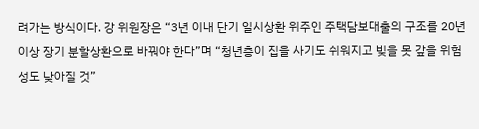려가는 방식이다. 강 위원장은 “3년 이내 단기 일시상환 위주인 주택담보대출의 구조를 20년 이상 장기 분할상환으로 바꿔야 한다”며 “청년층이 집을 사기도 쉬워지고 빚을 못 갚을 위험성도 낮아질 것”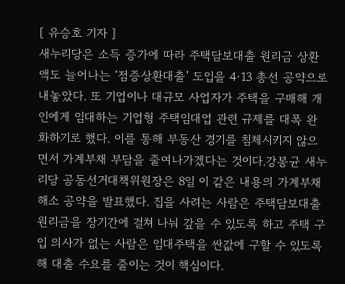[ 유승호 기자 ]
새누리당은 소득 증가에 따라 주택담보대출 원리금 상환액도 늘어나는 ‘점증상환대출’ 도입을 4·13 총선 공약으로 내놓았다. 또 기업이나 대규모 사업자가 주택을 구매해 개인에게 임대하는 기업형 주택임대업 관련 규제를 대폭 완화하기로 했다. 이를 통해 부동산 경기를 침체시키지 않으면서 가계부채 부담을 줄여나가겠다는 것이다.강봉균 새누리당 공동선거대책위원장은 8일 이 같은 내용의 가계부채 해소 공약을 발표했다. 집을 사려는 사람은 주택담보대출 원리금을 장기간에 걸쳐 나눠 갚을 수 있도록 하고 주택 구입 의사가 없는 사람은 임대주택을 싼값에 구할 수 있도록 해 대출 수요를 줄이는 것이 핵심이다.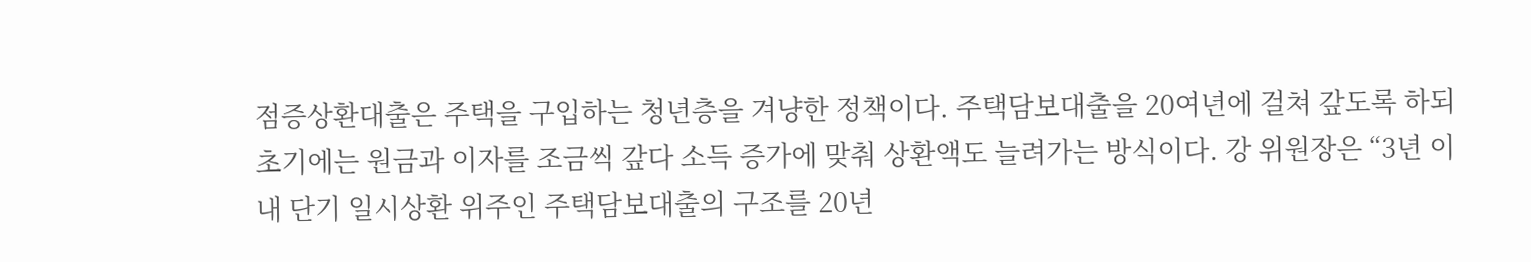점증상환대출은 주택을 구입하는 청년층을 겨냥한 정책이다. 주택담보대출을 20여년에 걸쳐 갚도록 하되 초기에는 원금과 이자를 조금씩 갚다 소득 증가에 맞춰 상환액도 늘려가는 방식이다. 강 위원장은 “3년 이내 단기 일시상환 위주인 주택담보대출의 구조를 20년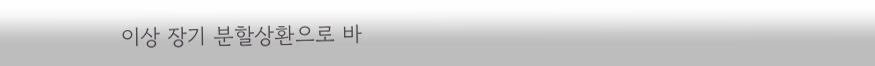이상 장기 분할상환으로 바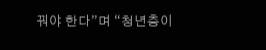꿔야 한다”며 “청년층이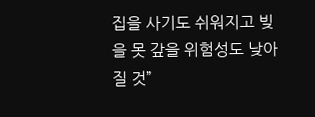집을 사기도 쉬워지고 빚을 못 갚을 위험성도 낮아질 것”